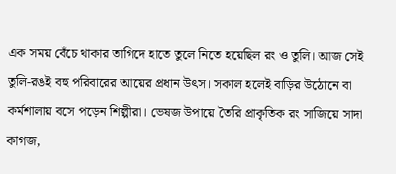এক সময় বেঁচে থাকার তাগিদে হাতে তুলে নিতে হয়েছিল রং ও তুলি। আজ সেই তুলি-রঙই বহু পরিবারের আয়ের প্রধান উৎস। সকাল হলেই বাড়ির উঠোনে বা কর্মশালায় বসে পড়েন শিল্পীরা। ভেষজ উপায়ে তৈরি প্রাকৃতিক রং সাজিয়ে সাদা কাগজ,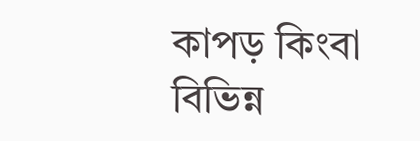কাপড় কিংবা বিভিন্ন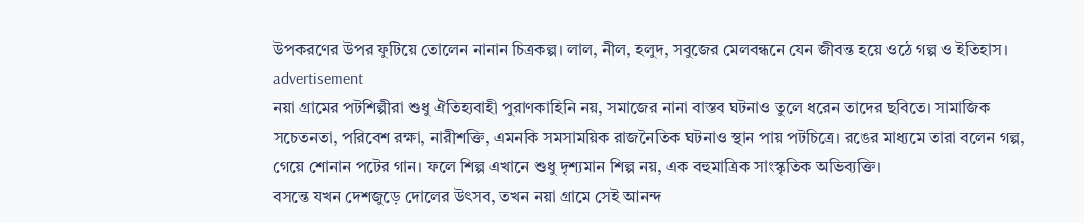উপকরণের উপর ফুটিয়ে তোলেন নানান চিত্রকল্প। লাল, নীল, হলুদ, সবুজের মেলবন্ধনে যেন জীবন্ত হয়ে ওঠে গল্প ও ইতিহাস।
advertisement
নয়া গ্রামের পটশিল্পীরা শুধু ঐতিহ্যবাহী পুরাণকাহিনি নয়, সমাজের নানা বাস্তব ঘটনাও তুলে ধরেন তাদের ছবিতে। সামাজিক সচেতনতা, পরিবেশ রক্ষা, নারীশক্তি, এমনকি সমসাময়িক রাজনৈতিক ঘটনাও স্থান পায় পটচিত্রে। রঙের মাধ্যমে তারা বলেন গল্প, গেয়ে শোনান পটের গান। ফলে শিল্প এখানে শুধু দৃশ্যমান শিল্প নয়, এক বহুমাত্রিক সাংস্কৃতিক অভিব্যক্তি।
বসন্তে যখন দেশজুড়ে দোলের উৎসব, তখন নয়া গ্রামে সেই আনন্দ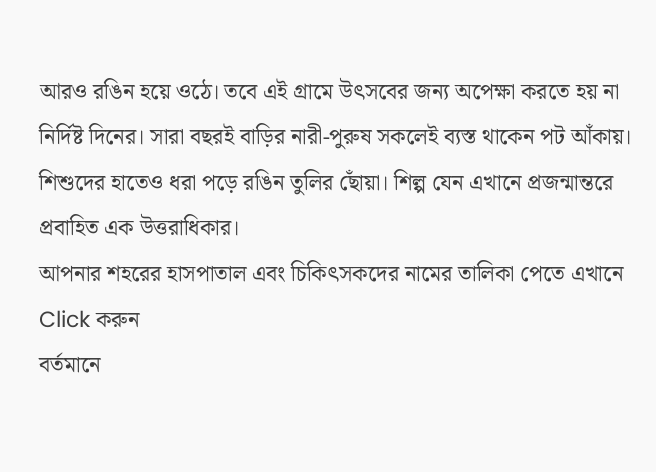আরও রঙিন হয়ে ওঠে। তবে এই গ্রামে উৎসবের জন্য অপেক্ষা করতে হয় না নির্দিষ্ট দিনের। সারা বছরই বাড়ির নারী-পুরুষ সকলেই ব্যস্ত থাকেন পট আঁকায়। শিশুদের হাতেও ধরা পড়ে রঙিন তুলির ছোঁয়া। শিল্প যেন এখানে প্রজন্মান্তরে প্রবাহিত এক উত্তরাধিকার।
আপনার শহরের হাসপাতাল এবং চিকিৎসকদের নামের তালিকা পেতে এখানে Click করুন
বর্তমানে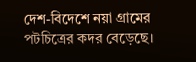দেশ-বিদেশে নয়া গ্রামের পটচিত্রের কদর বেড়েছে।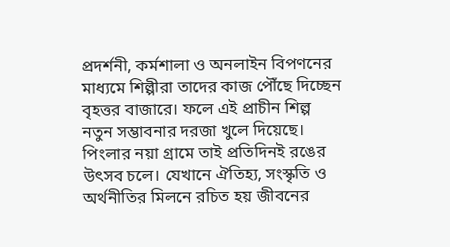প্রদর্শনী, কর্মশালা ও অনলাইন বিপণনের মাধ্যমে শিল্পীরা তাদের কাজ পৌঁছে দিচ্ছেন বৃহত্তর বাজারে। ফলে এই প্রাচীন শিল্প নতুন সম্ভাবনার দরজা খুলে দিয়েছে। পিংলার নয়া গ্রামে তাই প্রতিদিনই রঙের উৎসব চলে। যেখানে ঐতিহ্য, সংস্কৃতি ও অর্থনীতির মিলনে রচিত হয় জীবনের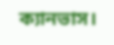ক্যানভাস।